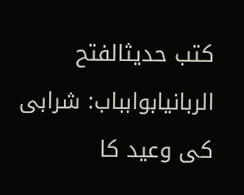کتب حدیثالفتح الربانیابوابباب: شرابی کی وعید کا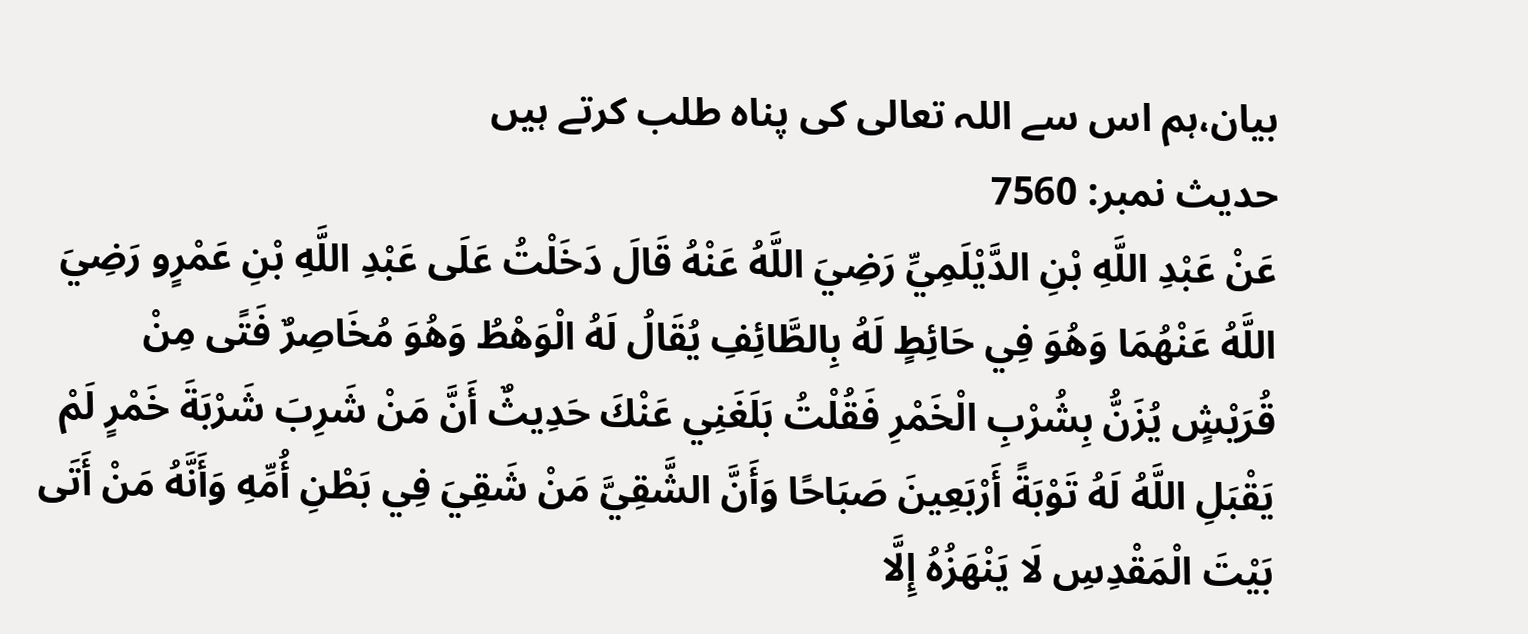بیان،ہم اس سے اللہ تعالی کی پناہ طلب کرتے ہیں
حدیث نمبر: 7560
عَنْ عَبْدِ اللَّهِ بْنِ الدَّيْلَمِيِّ رَضِيَ اللَّهُ عَنْهُ قَالَ دَخَلْتُ عَلَى عَبْدِ اللَّهِ بْنِ عَمْرٍو رَضِيَ اللَّهُ عَنْهُمَا وَهُوَ فِي حَائِطٍ لَهُ بِالطَّائِفِ يُقَالُ لَهُ الْوَهْطُ وَهُوَ مُخَاصِرٌ فَتًى مِنْ قُرَيْشٍ يُزَنُّ بِشُرْبِ الْخَمْرِ فَقُلْتُ بَلَغَنِي عَنْكَ حَدِيثٌ أَنَّ مَنْ شَرِبَ شَرْبَةَ خَمْرٍ لَمْ يَقْبَلِ اللَّهُ لَهُ تَوْبَةً أَرْبَعِينَ صَبَاحًا وَأَنَّ الشَّقِيَّ مَنْ شَقِيَ فِي بَطْنِ أُمِّهِ وَأَنَّهُ مَنْ أَتَى بَيْتَ الْمَقْدِسِ لَا يَنْهَزُهُ إِلَّا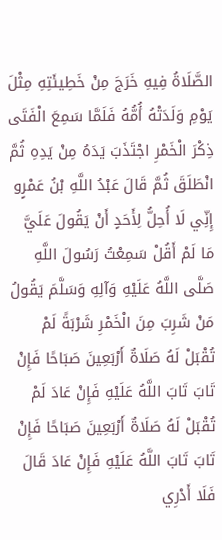الصَّلَاةُ فِيهِ خَرَجَ مِنْ خَطِيئَتِهِ مِثْلَ يَوْمِ وَلَدَتْهُ أُمُّهُ فَلَمَّا سَمِعَ الْفَتَى ذِكْرَ الْخَمْرِ اجْتَذَبَ يَدَهُ مِنْ يَدِهِ ثُمَّ انْطَلَقَ ثُمَّ قَالَ عَبْدُ اللَّهِ بْنُ عَمْرٍو إِنِّي لَا أُحِلُّ لِأَحَدٍ أَنْ يَقُولَ عَلَيَّ مَا لَمْ أَقُلْ سَمِعْتُ رَسُولَ اللَّهِ صَلَّى اللَّهُ عَلَيْهِ وَآلِهِ وَسَلَّمَ يَقُولُ مَنْ شَرِبَ مِنَ الْخَمْرِ شَرْبَةً لَمْ تُقْبَلْ لَهُ صَلَاةٌ أَرْبَعِينَ صَبَاحًا فَإِنْ تَابَ تَابَ اللَّهُ عَلَيْهِ فَإِنْ عَادَ لَمْ تُقْبَلْ لَهُ صَلَاةٌ أَرْبَعِينَ صَبَاحًا فَإِنْ تَابَ تَابَ اللَّهُ عَلَيْهِ فَإِنْ عَادَ قَالَ فَلَا أَدْرِي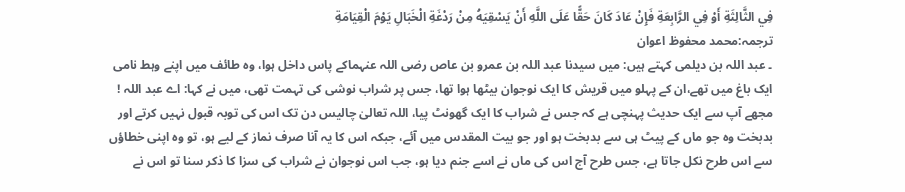فِي الثَّالِثَةِ أَوْ فِي الرَّابِعَةِ فَإِنْ عَادَ كَانَ حَقًّا عَلَى اللَّهِ أَنْ يَسْقِيَهُ مِنْ رَدْغَةِ الْخَبَالِ يَوْمَ الْقِيَامَةِ
ترجمہ:محمد محفوظ اعوان
۔ عبد اللہ بن دیلمی کہتے ہیں: میں سیدنا عبد اللہ بن عمرو بن عاص رضی اللہ عنہماکے پاس داخل ہوا، وہ طائف میں اپنے وہط نامی ایک باغ میں تھے،ان کے پہلو میں قریش کا ایک نوجوان بیٹھا ہوا تھا، جس پر شراب نوشی کی تہمت تھی، میں نے کہا: اے عبد اللہ ! مجھے آپ سے ایک حدیث پہنچی ہے کہ جس نے شراب کا ایک گھونٹ پیا، اللہ تعالیٰ چالیس دن تک اس کی توبہ قبول نہیں کرتے اور بدبخت وہ جو ماں کے پیٹ ہی سے بدبخت ہو اور جو بیت المقدس میں آئے، جبکہ اس کا یہ آنا صرف نماز کے لیے ہو، تو وہ اپنی خطاؤں سے اس طرح نکل جاتا ہے، جس طرح آج اس کی ماں نے اسے جنم دیا ہو، جب اس نوجوان نے شراب کی سزا کا ذکر سنا تو اس نے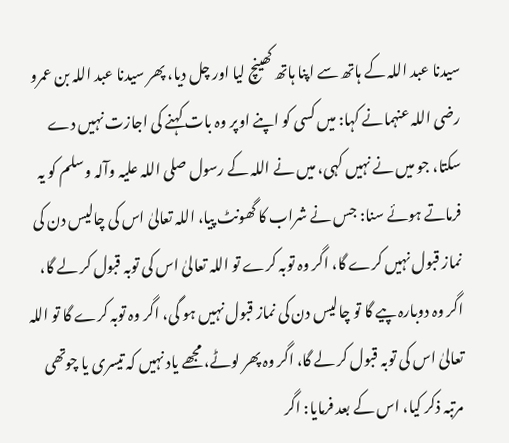سیدنا عبد اللہ کے ہاتھ سے اپنا ہاتھ کھینچ لیا اور چل دیا، پھر سیدنا عبد اللہ بن عمرو رضی اللہ عنہمانے کہا: میں کسی کو اپنے اوپر وہ بات کہنے کی اجازت نہیں دے سکتا، جو میں نے نہیں کہی، میں نے اللہ کے رسول صلی اللہ علیہ وآلہ وسلم کو یہ فرماتے ہوئے سنا: جس نے شراب کا گھونٹ پیا، اللہ تعالیٰ اس کی چالیس دن کی نماز قبول نہیں کرے گا، اگر وہ توبہ کرے تو اللہ تعالیٰ اس کی توبہ قبول کر لے گا، اگر وہ دوبارہ پیے گا تو چالیس دن کی نماز قبول نہیں ہو گی، اگر وہ توبہ کرے گا تو اللہ تعالیٰ اس کی توبہ قبول کر لے گا، اگر وہ پھر لوٹے، مجھے یاد نہیں کہ تیسری یا چوتھی مرتبہ ذکر کیا، اس کے بعد فرمایا: اگر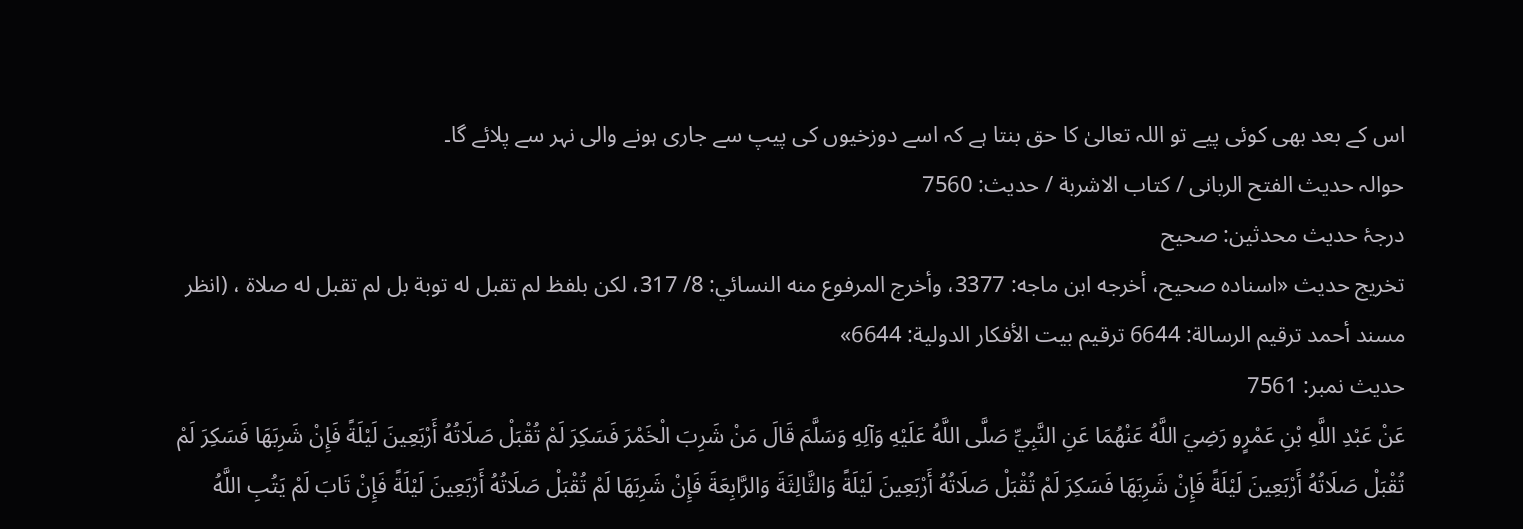اس کے بعد بھی کوئی پیے تو اللہ تعالیٰ کا حق بنتا ہے کہ اسے دوزخیوں کی پیپ سے جاری ہونے والی نہر سے پلائے گا۔
حوالہ حدیث الفتح الربانی / كتاب الاشربة / حدیث: 7560
درجۂ حدیث محدثین: صحیح
تخریج حدیث «اسناده صحيح، أخرجه ابن ماجه: 3377، وأخرج المرفوع منه النسائي: 8/ 317، لكن بلفظ لم تقبل له توبة بل لم تقبل له صلاة ، (انظر مسند أحمد ترقيم الرسالة: 6644 ترقیم بيت الأفكار الدولية: 6644»
حدیث نمبر: 7561
عَنْ عَبْدِ اللَّهِ بْنِ عَمْرٍو رَضِيَ اللَّهُ عَنْهُمَا عَنِ النَّبِيِّ صَلَّى اللَّهُ عَلَيْهِ وَآلِهِ وَسَلَّمَ قَالَ مَنْ شَرِبَ الْخَمْرَ فَسَكِرَ لَمْ تُقْبَلْ صَلَاتُهُ أَرْبَعِينَ لَيْلَةً فَإِنْ شَرِبَهَا فَسَكِرَ لَمْ تُقْبَلْ صَلَاتُهُ أَرْبَعِينَ لَيْلَةً فَإِنْ شَرِبَهَا فَسَكِرَ لَمْ تُقْبَلْ صَلَاتُهُ أَرْبَعِينَ لَيْلَةً وَالثَّالِثَةَ وَالرَّابِعَةَ فَإِنْ شَرِبَهَا لَمْ تُقْبَلْ صَلَاتُهُ أَرْبَعِينَ لَيْلَةً فَإِنْ تَابَ لَمْ يَتُبِ اللَّهُ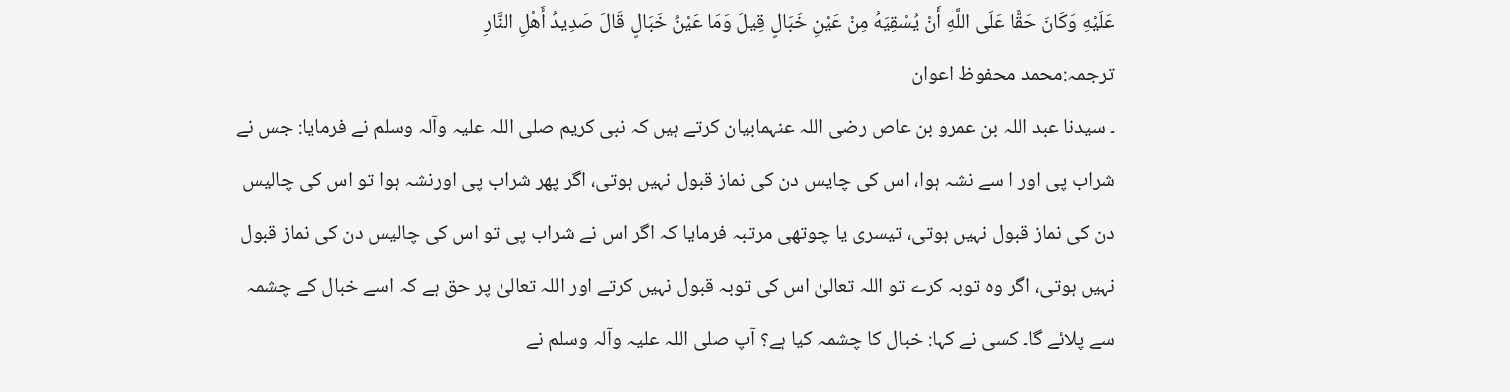عَلَيْهِ وَكَانَ حَقًّا عَلَى اللَّهِ أَنْ يُسْقِيَهُ مِنْ عَيْنِ خَبَالٍ قِيلَ وَمَا عَيْنُ خَبَالٍ قَالَ صَدِيدُ أَهْلِ النَّارِ
ترجمہ:محمد محفوظ اعوان
۔ سیدنا عبد اللہ بن عمرو بن عاص رضی اللہ عنہمابیان کرتے ہیں کہ نبی کریم صلی اللہ علیہ وآلہ وسلم نے فرمایا: جس نے شراب پی اور ا سے نشہ ہوا، اس کی چایس دن کی نماز قبول نہیں ہوتی، اگر پھر شراب پی اورنشہ ہوا تو اس کی چالیس دن کی نماز قبول نہیں ہوتی، تیسری یا چوتھی مرتبہ فرمایا کہ اگر اس نے شراب پی تو اس کی چالیس دن کی نماز قبول نہیں ہوتی، اگر وہ توبہ کرے تو اللہ تعالیٰ اس کی توبہ قبول نہیں کرتے اور اللہ تعالیٰ پر حق ہے کہ اسے خبال کے چشمہ سے پلائے گا۔ کسی نے کہا: خبال کا چشمہ کیا ہے؟ آپ صلی اللہ علیہ وآلہ وسلم نے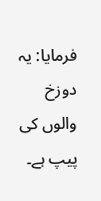فرمایا: یہ دوزخ والوں کی پیپ ہے۔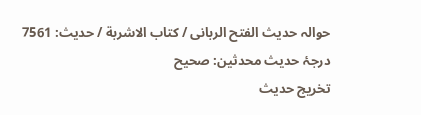حوالہ حدیث الفتح الربانی / كتاب الاشربة / حدیث: 7561
درجۂ حدیث محدثین: صحیح
تخریج حدیث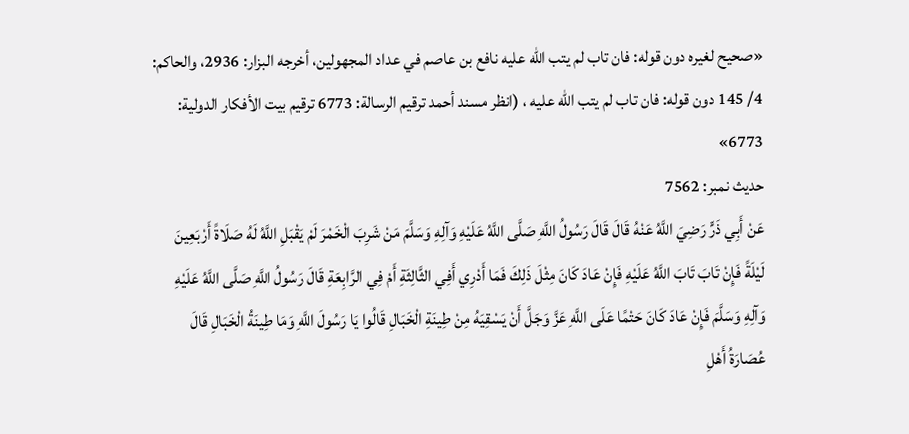«صحيح لغيره دون قوله: فان تاب لم يتب الله عليه نافع بن عاصم في عداد المجھولين، أخرجه البزار: 2936، والحاكم: 4/ 145 دون قوله: فان تاب لم يتب الله عليه ، (انظر مسند أحمد ترقيم الرسالة: 6773 ترقیم بيت الأفكار الدولية: 6773»
حدیث نمبر: 7562
عَنْ أَبِي ذَرٍّ رَضِيَ اللَّهُ عَنْهُ قَالَ قَالَ رَسُولُ اللَّهِ صَلَّى اللَّهُ عَلَيْهِ وَآلِهِ وَسَلَّمَ مَنْ شَرِبَ الْخَمْرَ لَمْ يَقْبَلِ اللَّهُ لَهُ صَلَاةً أَرْبَعِينَ لَيْلَةً فَإِنْ تَابَ تَابَ اللَّهُ عَلَيْهِ فَإِنْ عَادَ كَانَ مِثْلَ ذَلِكَ فَمَا أَدْرِي أَفِي الثَّالِثَةِ أَمْ فِي الرَّابِعَةِ قَالَ رَسُولُ اللَّهِ صَلَّى اللَّهُ عَلَيْهِ وَآلِهِ وَسَلَّمَ فَإِنْ عَادَ كَانَ حَتْمًا عَلَى اللَّهِ عَزَّ وَجَلَّ أَنْ يَسْقِيَهُ مِنْ طِينَةِ الْخَبَالِ قَالُوا يَا رَسُولَ اللَّهِ وَمَا طِينَةُ الْخَبَالِ قَالَ عُصَارَةُ أَهْلِ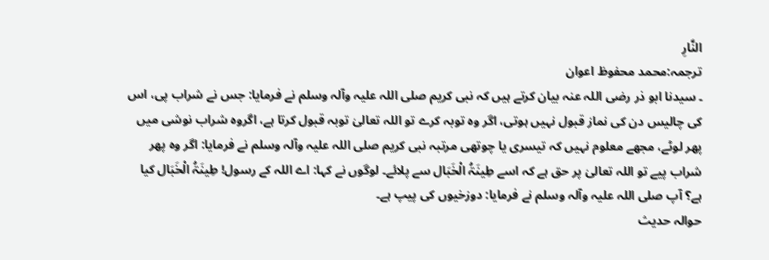النَّارِ
ترجمہ:محمد محفوظ اعوان
۔ سیدنا ابو ذر رضی اللہ عنہ بیان کرتے ہیں کہ نبی کریم صلی اللہ علیہ وآلہ وسلم نے فرمایا: جس نے شراب پی، اس کی چالیس دن کی نماز قبول نہیں ہوتی، اگر وہ توبہ کرے تو اللہ تعالیٰ توبہ قبول کرتا ہے، اگروہ شراب نوشی میں پھر لوٹے، مجھے معلوم نہیں کہ تیسری یا چوتھی مرتبہ نبی کریم صلی اللہ علیہ وآلہ وسلم نے فرمایا: اگر وہ پھر شراب پیے تو اللہ تعالیٰ پر حق ہے کہ اسے طِینَۃُ الْخَبَال سے پلائے۔ لوگوں نے کہا: اے اللہ کے رسول! طِینَۃُ الْخَبَال کیا ہے؟ آپ صلی اللہ علیہ وآلہ وسلم نے فرمایا: دوزخیوں کی پیپ ہے۔
حوالہ حدیث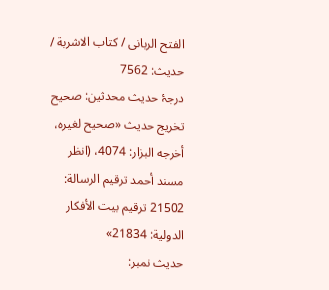الفتح الربانی / كتاب الاشربة / حدیث: 7562
درجۂ حدیث محدثین: صحیح
تخریج حدیث «صحيح لغيره، أخرجه البزار: 4074، (انظر مسند أحمد ترقيم الرسالة: 21502 ترقیم بيت الأفكار الدولية: 21834»
حدیث نمبر: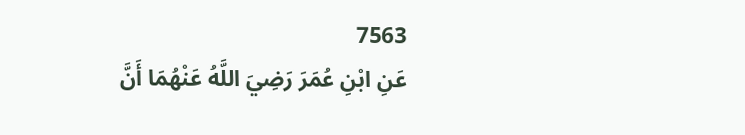7563
عَنِ ابْنِ عُمَرَ رَضِيَ اللَّهُ عَنْهُمَا أَنَّ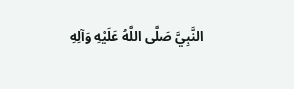النَّبِيَّ صَلَّى اللَّهُ عَلَيْهِ وَآلِهِ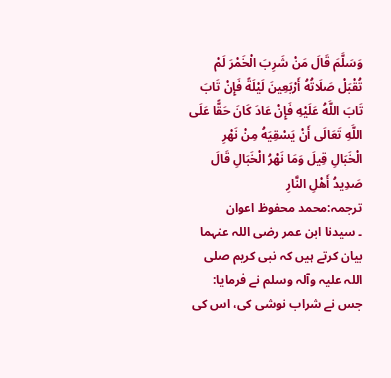وَسَلَّمَ قَالَ مَنْ شَرِبَ الْخَمْرَ لَمْ تُقْبَلْ صَلَاتُهُ أَرْبَعِينَ لَيْلَةً فَإِنْ تَابَ تَابَ اللَّهُ عَلَيْهِ فَإِنْ عَادَ كَانَ حَقًّا عَلَى اللَّهِ تَعَالَى أَنْ يَسْقِيَهُ مِنْ نَهْرِ الْخَبَالِ قِيلَ وَمَا نَهْرُ الْخَبَالِ قَالَ صَدِيدُ أَهْلِ النَّارِ
ترجمہ:محمد محفوظ اعوان
۔ سیدنا ابن عمر رضی اللہ عنہما بیان کرتے ہیں کہ نبی کریم صلی اللہ علیہ وآلہ وسلم نے فرمایا: جس نے شراب نوشی کی، اس کی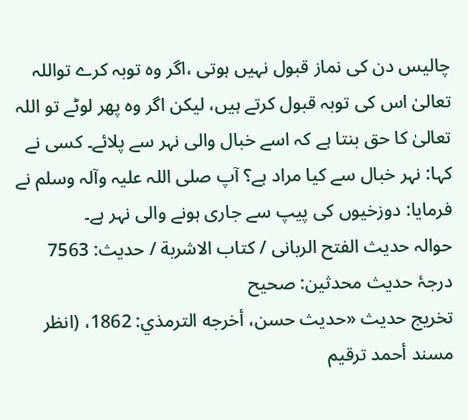چالیس دن کی نماز قبول نہیں ہوتی ،اگر وہ توبہ کرے تواللہ تعالیٰ اس کی توبہ قبول کرتے ہیں، لیکن اگر وہ پھر لوٹے تو اللہ تعالیٰ کا حق بنتا ہے کہ اسے خبال والی نہر سے پلائے۔ کسی نے کہا: نہر خبال سے کیا مراد ہے؟ آپ صلی اللہ علیہ وآلہ وسلم نے فرمایا: دوزخیوں کی پیپ سے جاری ہونے والی نہر ہے۔
حوالہ حدیث الفتح الربانی / كتاب الاشربة / حدیث: 7563
درجۂ حدیث محدثین: صحیح
تخریج حدیث «حديث حسن، أخرجه الترمذي: 1862، (انظر مسند أحمد ترقيم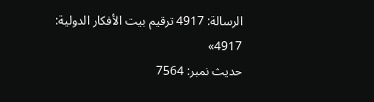الرسالة: 4917 ترقیم بيت الأفكار الدولية: 4917»
حدیث نمبر: 7564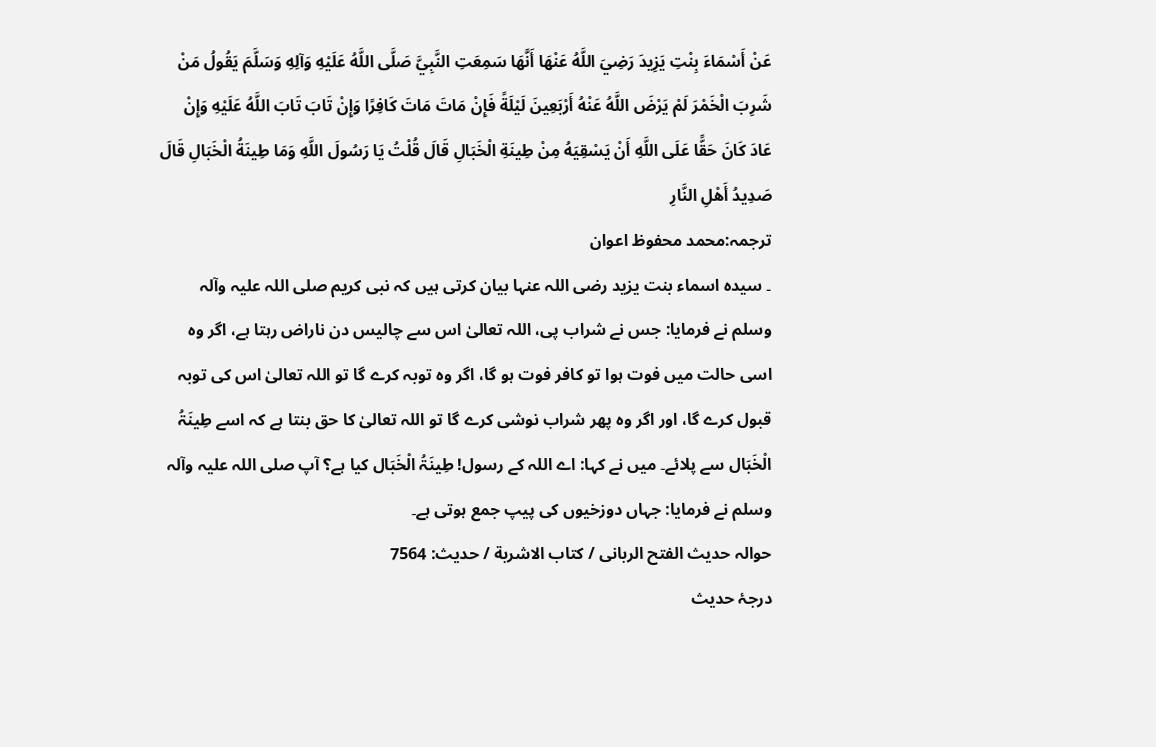عَنْ أَسْمَاءَ بِنْتِ يَزِيدَ رَضِيَ اللَّهُ عَنْهَا أَنَّهَا سَمِعَتِ النَّبِيَّ صَلَّى اللَّهُ عَلَيْهِ وَآلِهِ وَسَلَّمَ يَقُولُ مَنْ شَرِبَ الْخَمْرَ لَمْ يَرْضَ اللَّهُ عَنْهُ أَرْبَعِينَ لَيْلَةً فَإِنْ مَاتَ مَاتَ كَافِرًا وَإِنْ تَابَ تَابَ اللَّهُ عَلَيْهِ وَإِنْ عَادَ كَانَ حَقًّا عَلَى اللَّهِ أَنْ يَسْقِيَهُ مِنْ طِينَةِ الْخَبَالِ قَالَ قُلْتُ يَا رَسُولَ اللَّهِ وَمَا طِينَةُ الْخَبَالِ قَالَ صَدِيدُ أَهْلِ النَّارِ
ترجمہ:محمد محفوظ اعوان
۔ سیدہ اسماء بنت یزید رضی اللہ عنہا بیان کرتی ہیں کہ نبی کریم صلی اللہ علیہ وآلہ وسلم نے فرمایا: جس نے شراب پی، اللہ تعالیٰ اس سے چالیس دن ناراض رہتا ہے، اگر وہ اسی حالت میں فوت ہوا تو کافر فوت ہو گا، اگر وہ توبہ کرے گا تو اللہ تعالیٰ اس کی توبہ قبول کرے گا، اور اگر وہ پھر شراب نوشی کرے گا تو اللہ تعالیٰ کا حق بنتا ہے کہ اسے طِینَۃُ الْخَبَال سے پلائے۔ میں نے کہا: اے اللہ کے رسول! طِینَۃُ الْخَبَال کیا ہے؟ آپ صلی اللہ علیہ وآلہ وسلم نے فرمایا: جہاں دوزخیوں کی پیپ جمع ہوتی ہے۔
حوالہ حدیث الفتح الربانی / كتاب الاشربة / حدیث: 7564
درجۂ حدیث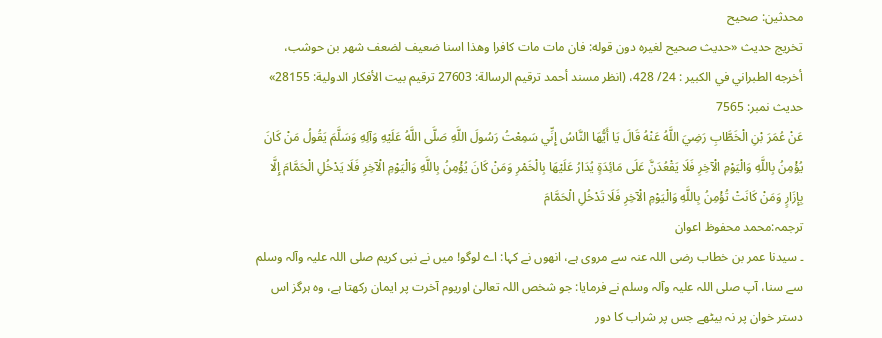محدثین: صحیح
تخریج حدیث «حديث صحيح لغيره دون قوله: فان مات مات كافرا وھذا اسنا ضعيف لضعف شھر بن حوشب، أخرجه الطبراني في الكبير : 24/ 428، (انظر مسند أحمد ترقيم الرسالة: 27603 ترقیم بيت الأفكار الدولية: 28155»
حدیث نمبر: 7565
عَنْ عُمَرَ بْنِ الْخَطَّابِ رَضِيَ اللَّهُ عَنْهُ قَالَ يَا أَيُّهَا النَّاسُ إِنِّي سَمِعْتُ رَسُولَ اللَّهِ صَلَّى اللَّهُ عَلَيْهِ وَآلِهِ وَسَلَّمَ يَقُولُ مَنْ كَانَ يُؤْمِنُ بِاللَّهِ وَالْيَوْمِ الْآخِرِ فَلَا يَقْعُدَنَّ عَلَى مَائِدَةٍ يُدَارُ عَلَيْهَا بِالْخَمْرِ وَمَنْ كَانَ يُؤْمِنُ بِاللَّهِ وَالْيَوْمِ الْآخِرِ فَلَا يَدْخُلِ الْحَمَّامَ إِلَّا بِإِزَارٍ وَمَنْ كَانَتْ تُؤْمِنُ بِاللَّهِ وَالْيَوْمِ الْآخِرِ فَلَا تَدْخُلِ الْحَمَّامَ
ترجمہ:محمد محفوظ اعوان
۔ سیدنا عمر بن خطاب رضی اللہ عنہ سے مروی ہے، انھوں نے کہا: اے لوگو! میں نے نبی کریم صلی اللہ علیہ وآلہ وسلم سے سنا، آپ صلی اللہ علیہ وآلہ وسلم نے فرمایا: جو شخص اللہ تعالیٰ اوریوم آخرت پر ایمان رکھتا ہے، وہ ہرگز اس دستر خوان پر نہ بیٹھے جس پر شراب کا دور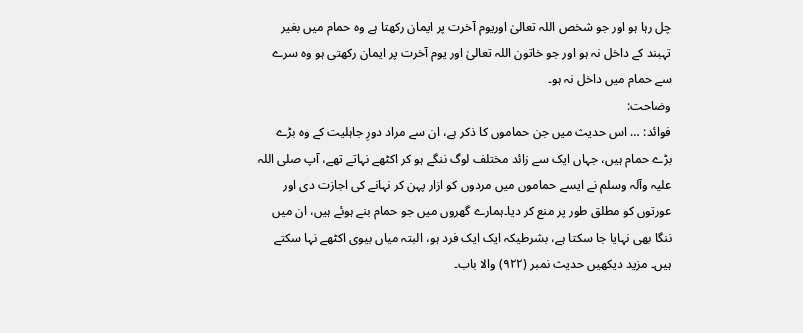چل رہا ہو اور جو شخص اللہ تعالیٰ اوریوم آخرت پر ایمان رکھتا ہے وہ حمام میں بغیر تہبند کے داخل نہ ہو اور جو خاتون اللہ تعالیٰ اور یوم آخرت پر ایمان رکھتی ہو وہ سرے سے حمام میں داخل نہ ہو۔
وضاحت:
فوائد: … اس حدیث میں جن حماموں کا ذکر ہے، ان سے مراد دورِ جاہلیت کے وہ بڑے بڑے حمام ہیں، جہاں ایک سے زائد مختلف لوگ ننگے ہو کر اکٹھے نہاتے تھے، آپ صلی اللہ علیہ وآلہ وسلم نے ایسے حماموں میں مردوں کو ازار پہن کر نہانے کی اجازت دی اور عورتوں کو مطلق طور پر منع کر دیا۔ہمارے گھروں میں جو حمام بنے ہوئے ہیں، ان میں ننگا بھی نہایا جا سکتا ہے، بشرطیکہ ایک ایک فرد ہو، البتہ میاں بیوی اکٹھے نہا سکتے ہیں۔ مزید دیکھیں حدیث نمبر (۹۲۲) والا باب۔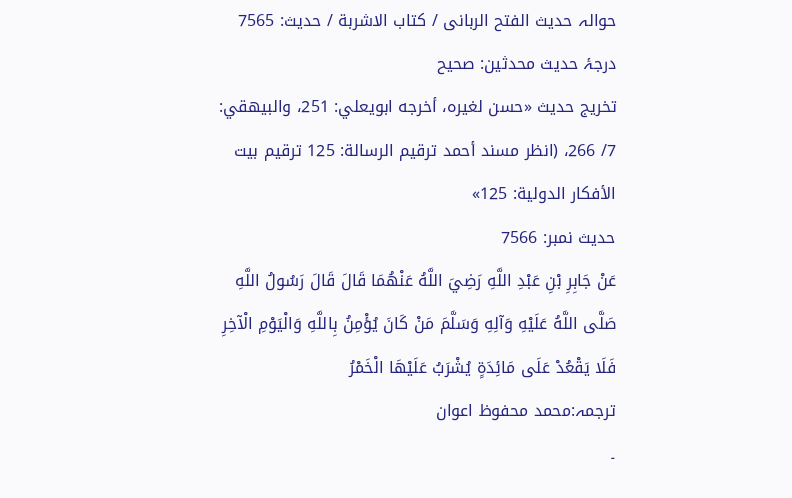حوالہ حدیث الفتح الربانی / كتاب الاشربة / حدیث: 7565
درجۂ حدیث محدثین: صحیح
تخریج حدیث «حسن لغيره، أخرجه ابويعلي: 251، والبيھقي: 7/ 266، (انظر مسند أحمد ترقيم الرسالة: 125 ترقیم بيت الأفكار الدولية: 125»
حدیث نمبر: 7566
عَنْ جَابِرِ بْنِ عَبْدِ اللَّهِ رَضِيَ اللَّهُ عَنْهُمَا قَالَ قَالَ رَسُولُ اللَّهِ صَلَّى اللَّهُ عَلَيْهِ وَآلِهِ وَسَلَّمَ مَنْ كَانَ يُؤْمِنُ بِاللَّهِ وَالْيَوْمِ الْآخِرِ فَلَا يَقْعُدْ عَلَى مَائِدَةٍ يُشْرَبُ عَلَيْهَا الْخَمْرُ
ترجمہ:محمد محفوظ اعوان
۔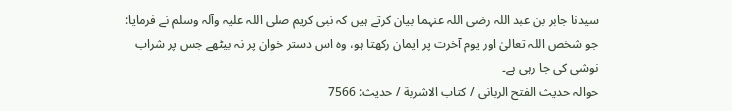سیدنا جابر بن عبد اللہ رضی اللہ عنہما بیان کرتے ہیں کہ نبی کریم صلی اللہ علیہ وآلہ وسلم نے فرمایا: جو شخص اللہ تعالیٰ اور یوم آخرت پر ایمان رکھتا ہو، وہ اس دستر خوان پر نہ بیٹھے جس پر شراب نوشی کی جا رہی ہے۔
حوالہ حدیث الفتح الربانی / كتاب الاشربة / حدیث: 7566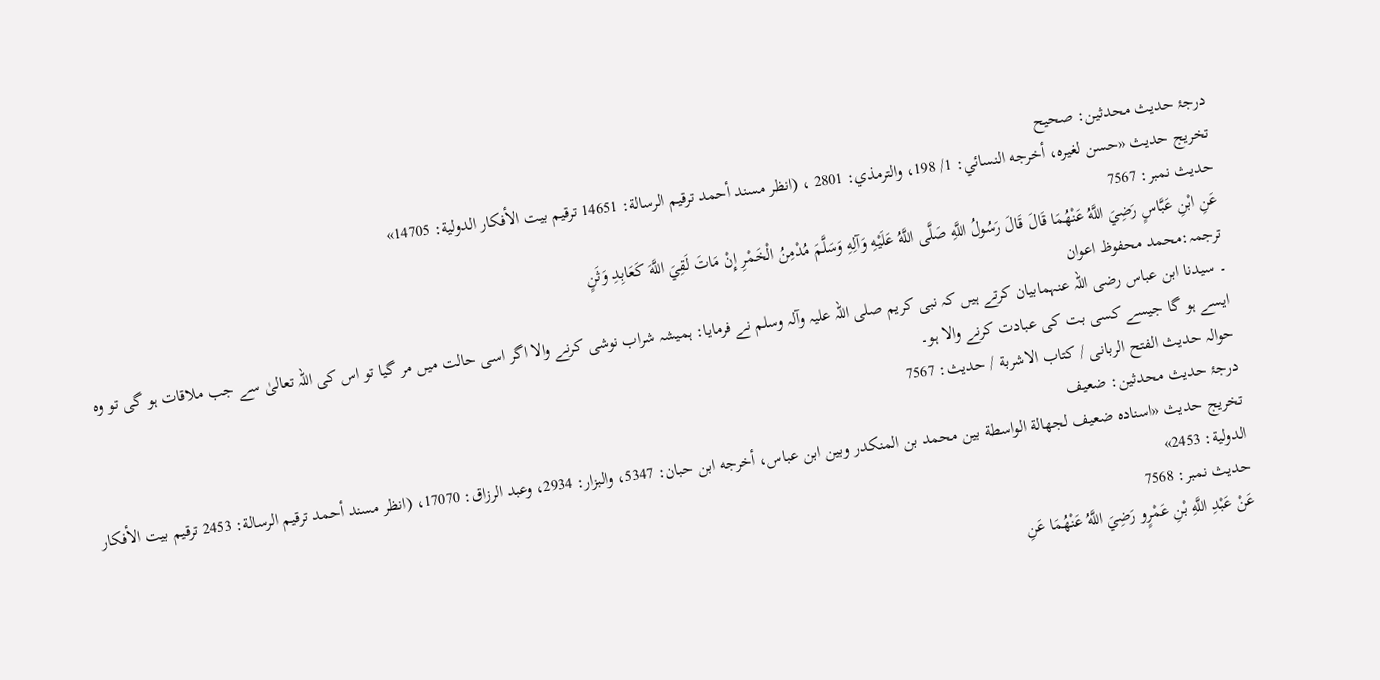درجۂ حدیث محدثین: صحیح
تخریج حدیث «حسن لغيره، أخرجه النسائي: 1/ 198، والترمذي: 2801 ، (انظر مسند أحمد ترقيم الرسالة: 14651 ترقیم بيت الأفكار الدولية: 14705»
حدیث نمبر: 7567
عَنِ ابْنِ عَبَّاسٍ رَضِيَ اللَّهُ عَنْهُمَا قَالَ قَالَ رَسُولُ اللَّهِ صَلَّى اللَّهُ عَلَيْهِ وَآلِهِ وَسَلَّمَ مُدْمِنُ الْخَمْرِ إِنْ مَاتَ لَقِيَ اللَّهَ كَعَابِدِ وَثَنٍ
ترجمہ:محمد محفوظ اعوان
۔ سیدنا ابن عباس رضی اللہ عنہمابیان کرتے ہیں کہ نبی کریم صلی اللہ علیہ وآلہ وسلم نے فرمایا: ہمیشہ شراب نوشی کرنے والا اگر اسی حالت میں مر گیا تو اس کی اللہ تعالیٰ سے جب ملاقات ہو گی تو وہ ایسے ہو گا جیسے کسی بت کی عبادت کرنے والا ہو۔
حوالہ حدیث الفتح الربانی / كتاب الاشربة / حدیث: 7567
درجۂ حدیث محدثین: ضعیف
تخریج حدیث «اسناده ضعيف لجھالة الواسطة بين محمد بن المنكدر وبين ابن عباس، أخرجه ابن حبان: 5347، والبزار: 2934، وعبد الرزاق: 17070، (انظر مسند أحمد ترقيم الرسالة: 2453 ترقیم بيت الأفكار الدولية: 2453»
حدیث نمبر: 7568
عَنْ عَبْدِ اللَّهِ بْنِ عَمْرٍو رَضِيَ اللَّهُ عَنْهُمَا عَنِ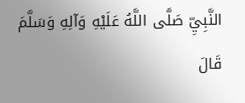النَّبِيِّ صَلَّى اللَّهُ عَلَيْهِ وَآلِهِ وَسَلَّمَ قَالَ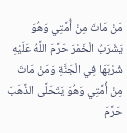مَنْ مَاتَ مِنْ أُمَّتِي وَهُوَ يَشْرَبُ الْخَمْرَ حَرَّمَ اللَّهُ عَلَيْهِ شُرْبَهَا فِي الْجَنَّةِ وَمَنْ مَاتَ مِنْ أُمَّتِي وَهُوَ يَتَحَلَّى الذَّهَبَ حَرَّمَ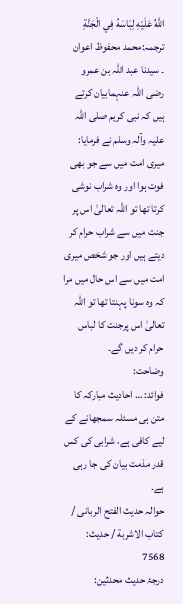اللَّهُ عَلَيْهِ لِبَاسَهُ فِي الْجَنَّةِ
ترجمہ:محمد محفوظ اعوان
۔ سیدنا عبد اللہ بن عمرو رضی اللہ عنہمابیان کرتے ہیں کہ نبی کریم صلی اللہ علیہ وآلہ وسلم نے فرمایا: میری امت میں سے جو بھی فوت ہوا اور وہ شراب نوشی کرتا تھا تو اللہ تعالیٰ اس پر جنت میں سے شراب حرام کر دیتے ہیں اور جو شخص میری امت میں سے اس حال میں مرا کہ وہ سونا پہنتا تھا تو اللہ تعالیٰ اس پرجنت کا لباس حرام کر دیں گے۔
وضاحت:
فوائد: … احادیث مبارکہ کا متن ہی مسئلہ سمجھانے کے لیے کافی ہے، شرابی کی کس قدر مذمت بیان کی جا رہی ہے۔
حوالہ حدیث الفتح الربانی / كتاب الاشربة / حدیث: 7568
درجۂ حدیث محدثین: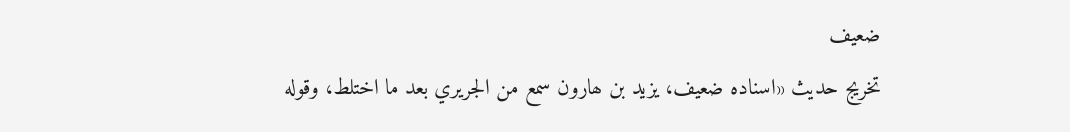ضعیف
تخریج حدیث «اسناده ضعيف، يزيد بن ھارون سمع من الجريري بعد ما اختلط، وقوله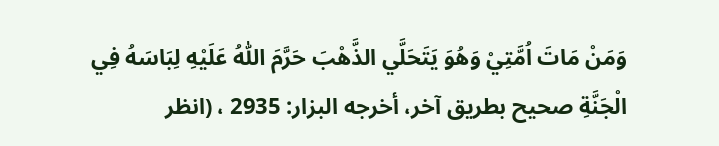وَمَنْ مَاتَ اُمَّتِيْ وَھُوَ يَتَحَلَّي الذَّھْبَ حَرَّمَ اللّٰهُ عَلَيْهِ لِبَاسَهُ فِي الْجَنَّةِ صحيح بطريق آخر، أخرجه البزار: 2935 ، (انظر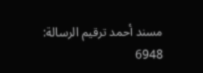مسند أحمد ترقيم الرسالة: 6948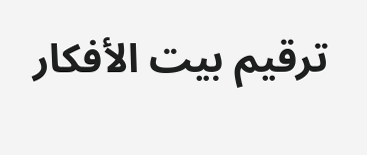ترقیم بيت الأفكار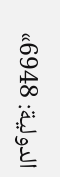الدولية: 6948»